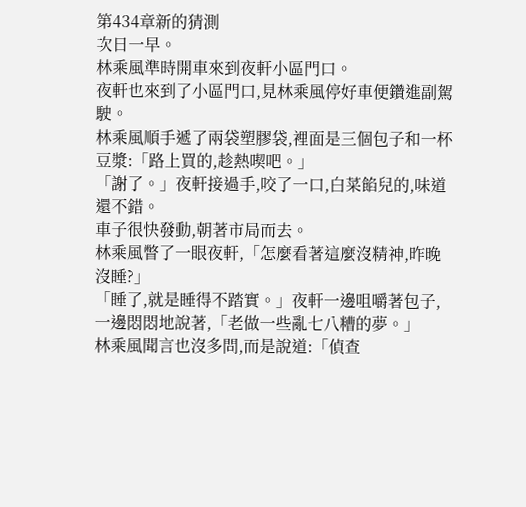第434章新的猜測
次日一早。
林乘風準時開車來到夜軒小區門口。
夜軒也來到了小區門口,見林乘風停好車便鑽進副駕駛。
林乘風順手遞了兩袋塑膠袋,裡面是三個包子和一杯豆漿:「路上買的,趁熱喫吧。」
「謝了。」夜軒接過手,咬了一口,白菜餡兒的,味道還不錯。
車子很快發動,朝著市局而去。
林乘風瞥了一眼夜軒,「怎麼看著這麼沒精神,昨晚沒睡?」
「睡了,就是睡得不踏實。」夜軒一邊咀嚼著包子,一邊悶悶地說著,「老做一些亂七八糟的夢。」
林乘風聞言也沒多問,而是說道:「偵查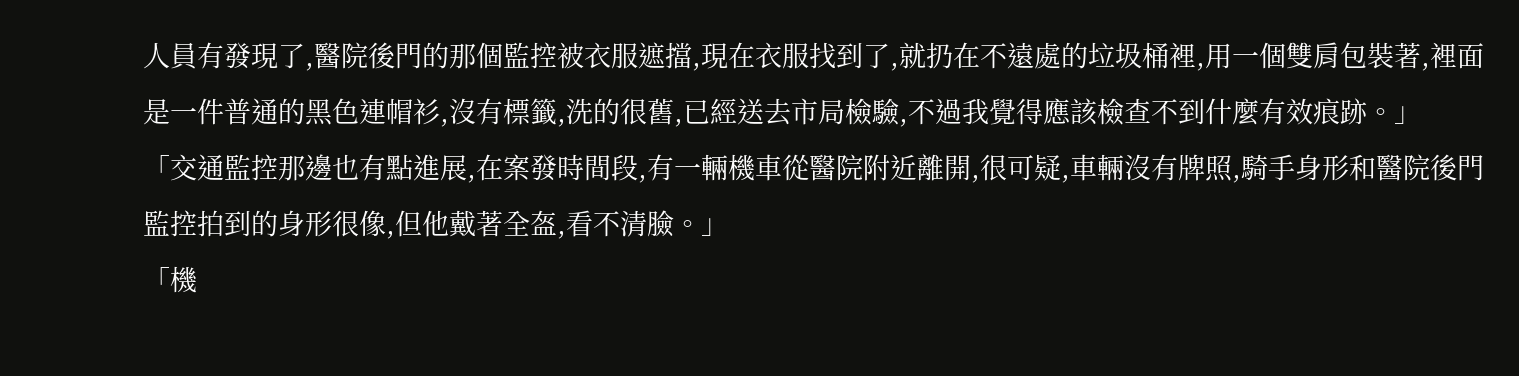人員有發現了,醫院後門的那個監控被衣服遮擋,現在衣服找到了,就扔在不遠處的垃圾桶裡,用一個雙肩包裝著,裡面是一件普通的黑色連帽衫,沒有標籤,洗的很舊,已經送去市局檢驗,不過我覺得應該檢查不到什麼有效痕跡。」
「交通監控那邊也有點進展,在案發時間段,有一輛機車從醫院附近離開,很可疑,車輛沒有牌照,騎手身形和醫院後門監控拍到的身形很像,但他戴著全盔,看不清臉。」
「機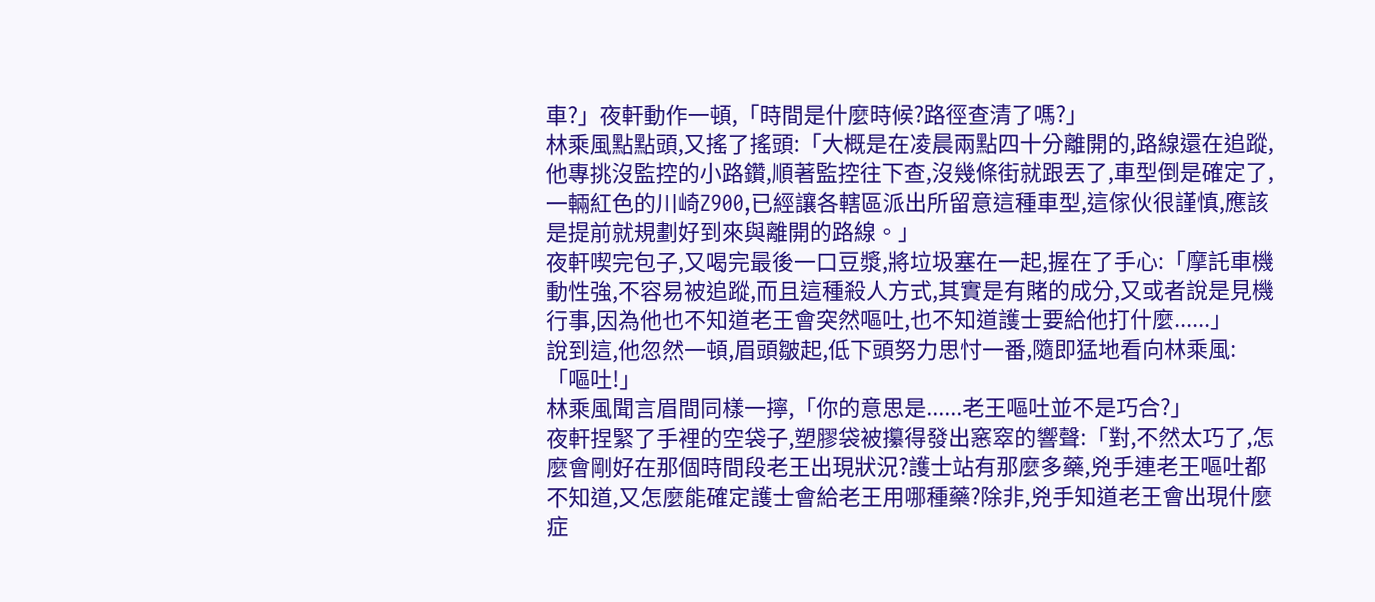車?」夜軒動作一頓,「時間是什麼時候?路徑查清了嗎?」
林乘風點點頭,又搖了搖頭:「大概是在凌晨兩點四十分離開的,路線還在追蹤,他專挑沒監控的小路鑽,順著監控往下查,沒幾條街就跟丟了,車型倒是確定了,一輛紅色的川崎Z900,已經讓各轄區派出所留意這種車型,這傢伙很謹慎,應該是提前就規劃好到來與離開的路線。」
夜軒喫完包子,又喝完最後一口豆漿,將垃圾塞在一起,握在了手心:「摩託車機動性強,不容易被追蹤,而且這種殺人方式,其實是有賭的成分,又或者說是見機行事,因為他也不知道老王會突然嘔吐,也不知道護士要給他打什麼......」
說到這,他忽然一頓,眉頭皺起,低下頭努力思忖一番,隨即猛地看向林乘風:「嘔吐!」
林乘風聞言眉間同樣一擰,「你的意思是......老王嘔吐並不是巧合?」
夜軒捏緊了手裡的空袋子,塑膠袋被攥得發出窸窣的響聲:「對,不然太巧了,怎麼會剛好在那個時間段老王出現狀況?護士站有那麼多藥,兇手連老王嘔吐都不知道,又怎麼能確定護士會給老王用哪種藥?除非,兇手知道老王會出現什麼症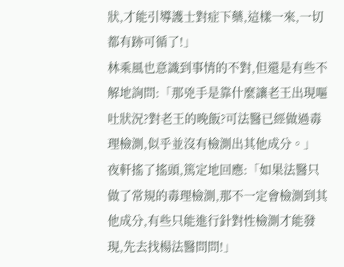狀,才能引導護士對症下藥,這樣一來,一切都有跡可循了!」
林乘風也意識到事情的不對,但還是有些不解地詢問:「那兇手是靠什麼讓老王出現嘔吐狀況?對老王的晚飯?可法醫已經做過毒理檢測,似乎並沒有檢測出其他成分。」
夜軒搖了搖頭,篤定地回應:「如果法醫只做了常規的毒理檢測,那不一定會檢測到其他成分,有些只能進行針對性檢測才能發現,先去找楊法醫問問!」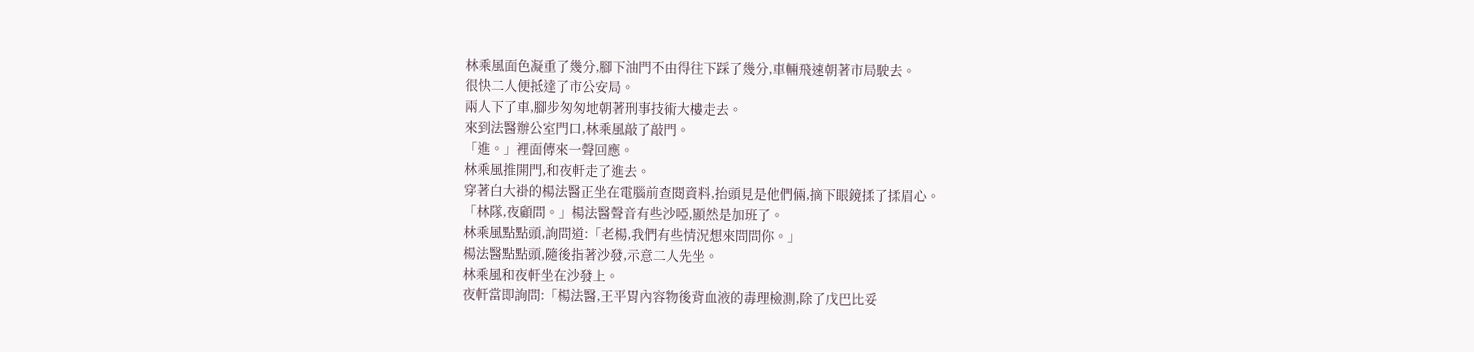林乘風面色凝重了幾分,腳下油門不由得往下踩了幾分,車輛飛速朝著市局駛去。
很快二人便抵達了市公安局。
兩人下了車,腳步匆匆地朝著刑事技術大樓走去。
來到法醫辦公室門口,林乘風敲了敲門。
「進。」裡面傳來一聲回應。
林乘風推開門,和夜軒走了進去。
穿著白大褂的楊法醫正坐在電腦前查閱資料,抬頭見是他們倆,摘下眼鏡揉了揉眉心。
「林隊,夜顧問。」楊法醫聲音有些沙啞,顯然是加班了。
林乘風點點頭,詢問道:「老楊,我們有些情況想來問問你。」
楊法醫點點頭,隨後指著沙發,示意二人先坐。
林乘風和夜軒坐在沙發上。
夜軒當即詢問:「楊法醫,王平胃內容物後背血液的毒理檢測,除了戊巴比妥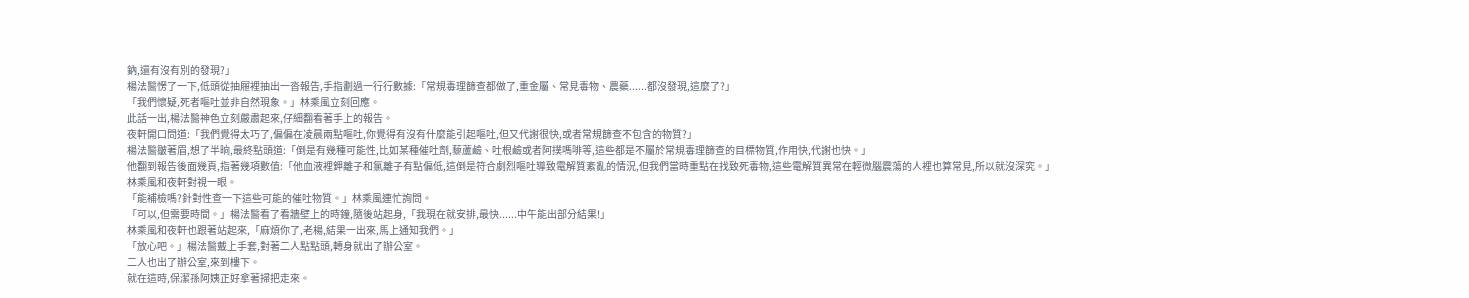鈉,還有沒有別的發現?」
楊法醫愣了一下,低頭從抽屜裡抽出一沓報告,手指劃過一行行數據:「常規毒理篩查都做了,重金屬、常見毒物、農藥......都沒發現,這麼了?」
「我們懷疑,死者嘔吐並非自然現象。」林乘風立刻回應。
此話一出,楊法醫神色立刻嚴肅起來,仔細翻看著手上的報告。
夜軒開口問道:「我們覺得太巧了,偏偏在凌晨兩點嘔吐,你覺得有沒有什麼能引起嘔吐,但又代謝很快,或者常規篩查不包含的物質?」
楊法醫皺著眉,想了半晌,最終點頭道:「倒是有幾種可能性,比如某種催吐劑,藜蘆鹼、吐根鹼或者阿撲嗎啡等,這些都是不屬於常規毒理篩查的目標物質,作用快,代謝也快。」
他翻到報告後面幾頁,指著幾項數值:「他血液裡鉀離子和氯離子有點偏低,這倒是符合劇烈嘔吐導致電解質紊亂的情況,但我們當時重點在找致死毒物,這些電解質異常在輕微腦震蕩的人裡也算常見,所以就沒深究。」
林乘風和夜軒對視一眼。
「能補檢嗎?針對性查一下這些可能的催吐物質。」林乘風連忙詢問。
「可以,但需要時間。」楊法醫看了看牆壁上的時鐘,隨後站起身,「我現在就安排,最快......中午能出部分結果!」
林乘風和夜軒也跟著站起來,「麻煩你了,老楊,結果一出來,馬上通知我們。」
「放心吧。」楊法醫戴上手套,對著二人點點頭,轉身就出了辦公室。
二人也出了辦公室,來到樓下。
就在這時,保潔孫阿姨正好拿著掃把走來。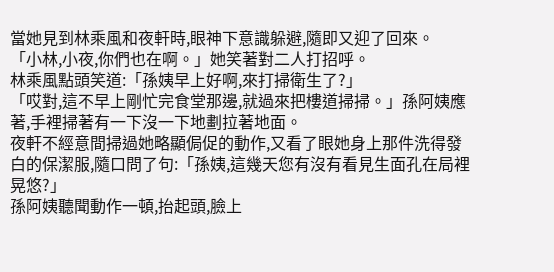當她見到林乘風和夜軒時,眼神下意識躲避,隨即又迎了回來。
「小林,小夜,你們也在啊。」她笑著對二人打招呼。
林乘風點頭笑道:「孫姨早上好啊,來打掃衛生了?」
「哎對,這不早上剛忙完食堂那邊,就過來把樓道掃掃。」孫阿姨應著,手裡掃著有一下沒一下地劃拉著地面。
夜軒不經意間掃過她略顯侷促的動作,又看了眼她身上那件洗得發白的保潔服,隨口問了句:「孫姨,這幾天您有沒有看見生面孔在局裡晃悠?」
孫阿姨聽聞動作一頓,抬起頭,臉上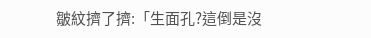皺紋擠了擠:「生面孔?這倒是沒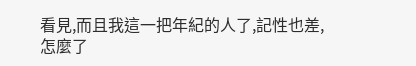看見,而且我這一把年紀的人了,記性也差,怎麼了